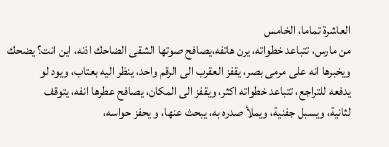العاشرة تماما، الخامس
من مارس، تتباعد خطواته، يرن هاتفه،يصافح صوتها الشقى الضاحك اذنه، اين انت؟ يضحك
ويخبرها انه على مرمى بصر، يقفز العقرب الى الرقم واحد، ينظر اليه بعتاب، ويود لو
يدفعه للتراجع، تتباعد خطواته اكثر، ويقفز الى المكان، يصافح عطرها انفه، يتوقف
لثانية، ويسبل جفنية، ويملأ صدره به، يبحث عنها، و يحفز حواسه،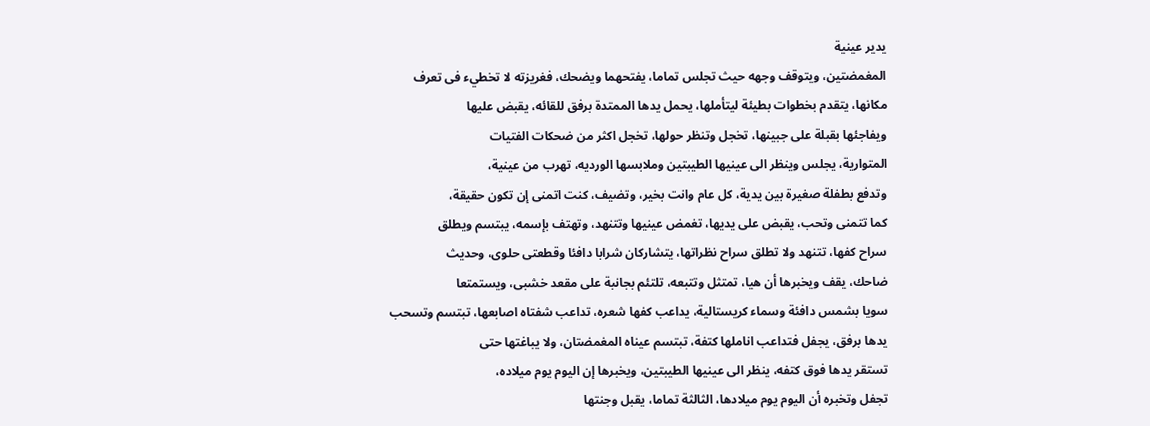يدير عينية
المغمضتين، ويتوقف وجهه حيث تجلس تماما، يفتحهما ويضحك، فغريزته لا تخطيء فى تعرف
مكانها، يتقدم بخطوات بطيئة ليتأملها، يحمل يدها الممتدة برفق للقائه، يقبض عليها
ويفاجئها بقبلة على جبينها، تخجل وتنظر حولها، تخجل اكثر من ضحكات الفتيات
المتوارية، يجلس وينظر الى عينيها الطيبتين وملابسها الورديه، تهرب من عينية،
وتدفع بطفلة صغيرة بين يدية، كل عام وانت بخير، وتضيف، كنت اتمنى إن تكون حقيقة،
كما تتمنى وتحب، يقبض على يديها، تغمض عينيها وتتنهد، وتهتف بإسمه، يبتسم ويطلق
سراح كفها، تتنهد ولا تطلق سراح نظراتها، يتشاركان شرابا دافئا وقطعتى حلوى، وحديث
ضاحك، يقف ويخبرها أن هيا، تمتثل وتتبعه، تلتئم بجانبة على مقعد خشبى، ويستمتعا
سويا بشمس دافئة وسماء كريستالية، يداعب كفها شعره، تداعب شفتاه اصابعها، تبتسم وتسحب
يدها برفق، يجفل فتداعب اناملها كتفة، تبتسم عيناه المغمضتان، ولا يباغتها حتى
تستقر يدها فوق كتفه، ينظر الى عينيها الطيبتين، ويخبرها إن اليوم يوم ميلاده،
تجفل وتخبره أن اليوم يوم ميلادها، الثالثة تماما، يقبل وجنتها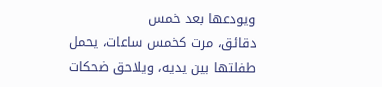ويودعها بعد خمس
دقائق، مرت كخمس ساعات، يحمل طفلتها بين يديه، ويلاحق ضحكات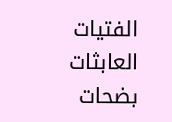الفتيات العابثات
بضحات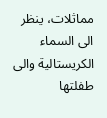مماثلات، ينظر الى السماء الكريستالية والى طفلتها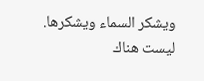ويشكر السماء ويشكرها.
ليست هناك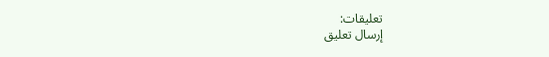تعليقات:
إرسال تعليق